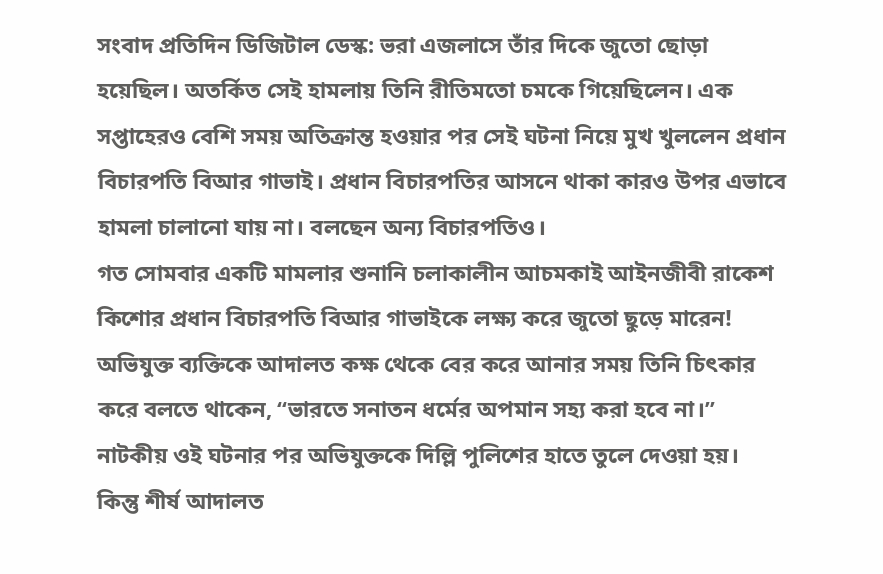সংবাদ প্রতিদিন ডিজিটাল ডেস্ক: ভরা এজলাসে তাঁর দিকে জুতো ছোড়া হয়েছিল। অতর্কিত সেই হামলায় তিনি রীতিমতো চমকে গিয়েছিলেন। এক সপ্তাহেরও বেশি সময় অতিক্রান্ত হওয়ার পর সেই ঘটনা নিয়ে মুখ খুললেন প্রধান বিচারপতি বিআর গাভাই। প্রধান বিচারপতির আসনে থাকা কারও উপর এভাবে হামলা চালানো যায় না। বলছেন অন্য বিচারপতিও।
গত সোমবার একটি মামলার শুনানি চলাকালীন আচমকাই আইনজীবী রাকেশ কিশোর প্রধান বিচারপতি বিআর গাভাইকে লক্ষ্য করে জুতো ছুড়ে মারেন! অভিযুক্ত ব্যক্তিকে আদালত কক্ষ থেকে বের করে আনার সময় তিনি চিৎকার করে বলতে থাকেন, “ভারতে সনাতন ধর্মের অপমান সহ্য করা হবে না।” নাটকীয় ওই ঘটনার পর অভিযুক্তকে দিল্লি পুলিশের হাতে তুলে দেওয়া হয়। কিন্তু শীর্ষ আদালত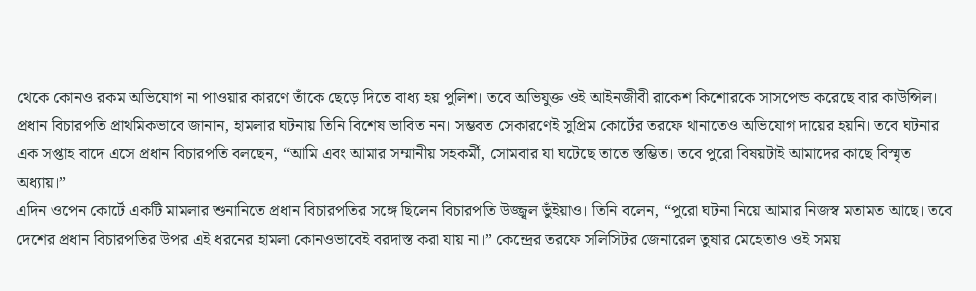থেকে কোনও রকম অভিযোগ না পাওয়ার কারণে তাঁকে ছেড়ে দিতে বাধ্য হয় পুলিশ। তবে অভিযুক্ত ওই আইনজীবী রাকেশ কিশোরকে সাসপেন্ড করেছে বার কাউন্সিল।
প্রধান বিচারপতি প্রাথমিকভাবে জানান, হামলার ঘটনায় তিনি বিশেষ ভাবিত নন। সম্ভবত সেকারণেই সুপ্রিম কোর্টের তরফে থানাতেও অভিযোগ দায়ের হয়নি। তবে ঘটনার এক সপ্তাহ বাদে এসে প্রধান বিচারপতি বলছেন, “আমি এবং আমার সম্মানীয় সহকর্মী, সোমবার যা ঘটেছে তাতে স্তম্ভিত। তবে পুরো বিষয়টাই আমাদের কাছে বিস্মৃত অধ্যায়।”
এদিন ওপেন কোর্টে একটি মামলার শুনানিতে প্রধান বিচারপতির সঙ্গে ছিলেন বিচারপতি উজ্জ্বল ভুঁইয়াও। তিনি বলেন, “পুরো ঘটনা নিয়ে আমার নিজস্ব মতামত আছে। তবে দেশের প্রধান বিচারপতির উপর এই ধরনের হামলা কোনওভাবেই বরদাস্ত করা যায় না।” কেন্দ্রের তরফে সলিসিটর জেনারেল তুষার মেহেতাও ওই সময়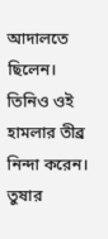আদালতে ছিলেন। তিনিও ওই হামলার তীব্র নিন্দা করেন। তুষার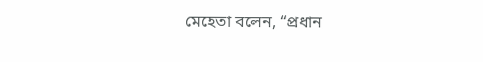মেহেতা বলেন, “প্রধান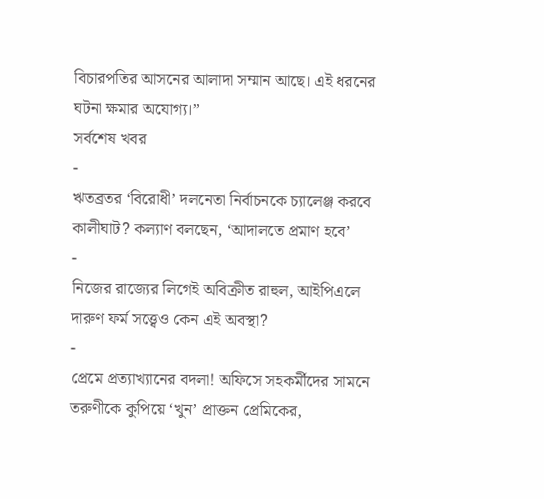বিচারপতির আসনের আলাদা সম্মান আছে। এই ধরনের ঘটনা ক্ষমার অযোগ্য।”
সর্বশেষ খবর
-
ঋতব্রতর ‘বিরোধী’ দলনেতা নির্বাচনকে চ্যালেঞ্জ করবে কালীঘাট? কল্যাণ বলছেন, ‘আদালতে প্রমাণ হবে’
-
নিজের রাজ্যের লিগেই অবিক্রীত রাহুল, আইপিএলে দারুণ ফর্ম সত্ত্বেও কেন এই অবস্থা?
-
প্রেমে প্রত্যাখ্যানের বদলা! অফিসে সহকর্মীদের সামনে তরুণীকে কুপিয়ে ‘খুন’ প্রাক্তন প্রেমিকের,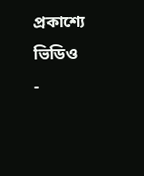প্রকাশ্যে ভিডিও
-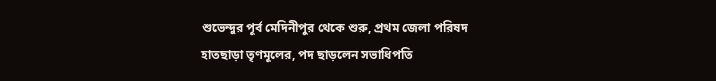শুভেন্দুর পূর্ব মেদিনীপুর থেকে শুরু, প্রথম জেলা পরিষদ হাতছাড়া তৃণমূলের, পদ ছাড়লেন সভাধিপতি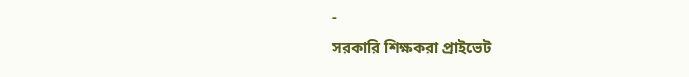-
সরকারি শিক্ষকরা প্রাইভেট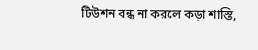টিউশন বন্ধ না করলে কড়া শাস্তি,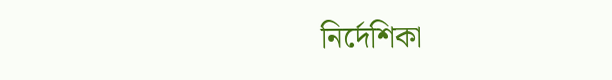নির্দেশিকা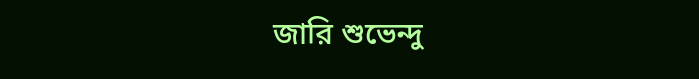জারি শুভেন্দু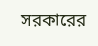সরকারের